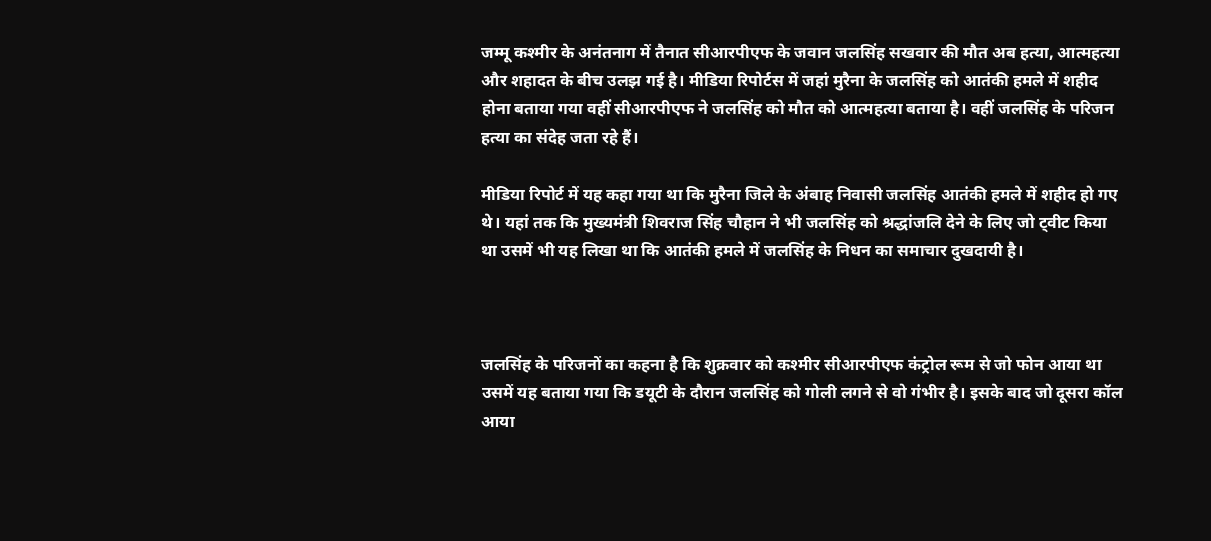जम्मू कश्मीर के अनंतनाग में तैनात सीआरपीएफ के जवान जलसिंह सखवार की मौत अब हत्या, आत्महत्या और शहादत के बीच उलझ गई है। मीडिया रिपोर्टस में जहां मुरैना के जलसिंह को आतंकी हमले में शहीद होना बताया गया वहीं सीआरपीएफ ने जलसिंह को मौत को आत्महत्या बताया है। वहीं जलसिंह के परिजन हत्या का संदेह जता रहे हैं।

मीडिया रिपोर्ट में यह कहा गया था कि मुरैना जिले के अंबाह निवासी जलसिंह आतंकी हमले में शहीद हो गए थे। यहां तक कि मुख्यमंत्री शिवराज सिंह चौहान ने भी जलसिंह को श्रद्धांजलि देने के लिए जो ट्वीट किया था उसमें भी यह लिखा था कि आतंकी हमले में जलसिंह के निधन का समाचार दुखदायी है।



जलसिंह के परिजनों का कहना है कि शुक्रवार को कश्मीर सीआरपीएफ कंट्रोल रूम से जो फोन आया था उसमें यह बताया गया कि डयूटी के दौरान जलसिंह को गोली लगने से वो गंभीर है। इसके बाद जो दूसरा कॉल आया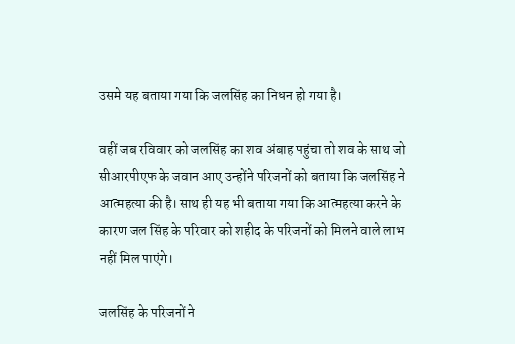उसमे यह बताया गया कि जलसिंह का निधन हो गया है।

वहीं जब रविवार को जलसिंह का शव अंबाह पहुंचा तो शव के साथ जो सीआरपीएफ के जवान आए उन्होंने परिजनों को बताया कि जलसिंह ने आत्महत्या की है। साथ ही यह भी बताया गया कि आत्महत्या करने के कारण जल सिंह के परिवार को शहीद के परिजनों को मिलने वाले लाभ नहीं मिल पाएंगे।

जलसिंह के परिजनों ने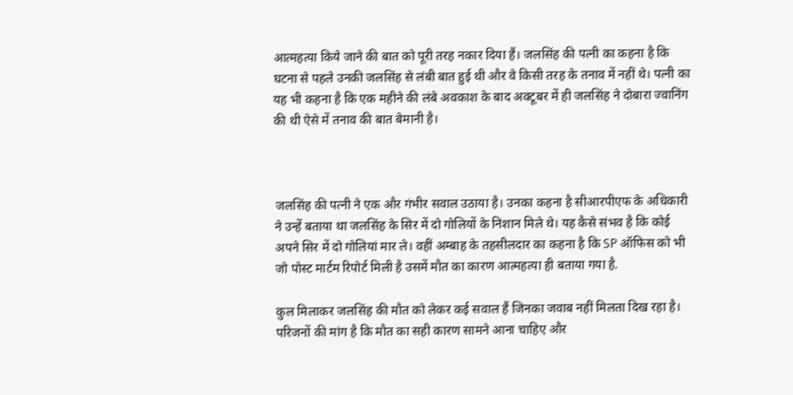आत्महत्या किये जाने की बात को पूरी तरह नकार दिया हैं। जलसिंह की पत्नी का कहना है कि घटना से पहले उनकी जलसिंह से लंबी बात हुई थी और वे किसी तरह के तनाव में नहीं थे। पत्नी का यह भी कहना है कि एक महीने की लंबे अवकाश के बाद अक्टूबर में ही जलसिंह ने दोबारा ज्वानिंग की थी ऐसे में तनाव की बात बेमानी है।



जलसिंह की पत्नी ने एक और गंभीर सवाल उठाया है। उनका कहना है सीआरपीएफ के अधिकारी ने उन्हें बताया था जलसिंह के सिर में दो गोलियों के निशान मिले थे। यह कैसे संभव है कि कोई अपने सिर में दो गोलियां मार ले। वहीं अम्बाह के तहसीलदार का कहना है कि SP ऑफिस को भी जो पोस्ट मार्टम रिपोर्ट मिली है उसमें मौत का कारण आत्महत्या ही बताया गया है.

कुल मिलाकर जलसिंह की मौत को लेकर कई सवाल हैं जिनका जवाब नहीं मिलता दिख रहा है। परिजनों की मांग है कि मौत का सही कारण सामने आना चाहिए और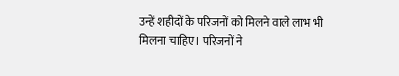उन्हें शहीदों के परिजनों को मिलने वाले लाभ भी मिलना चाहिए। परिजनों ने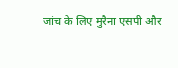जांच के लिए मुरैना एसपी और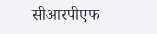सीआरपीएफ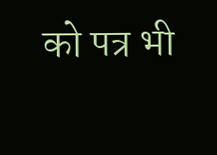को पत्र भी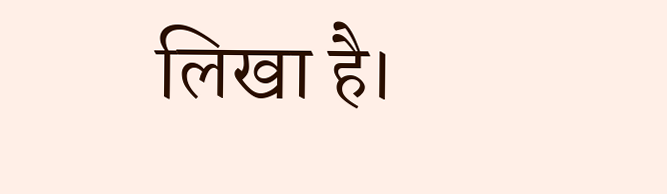लिखा है।